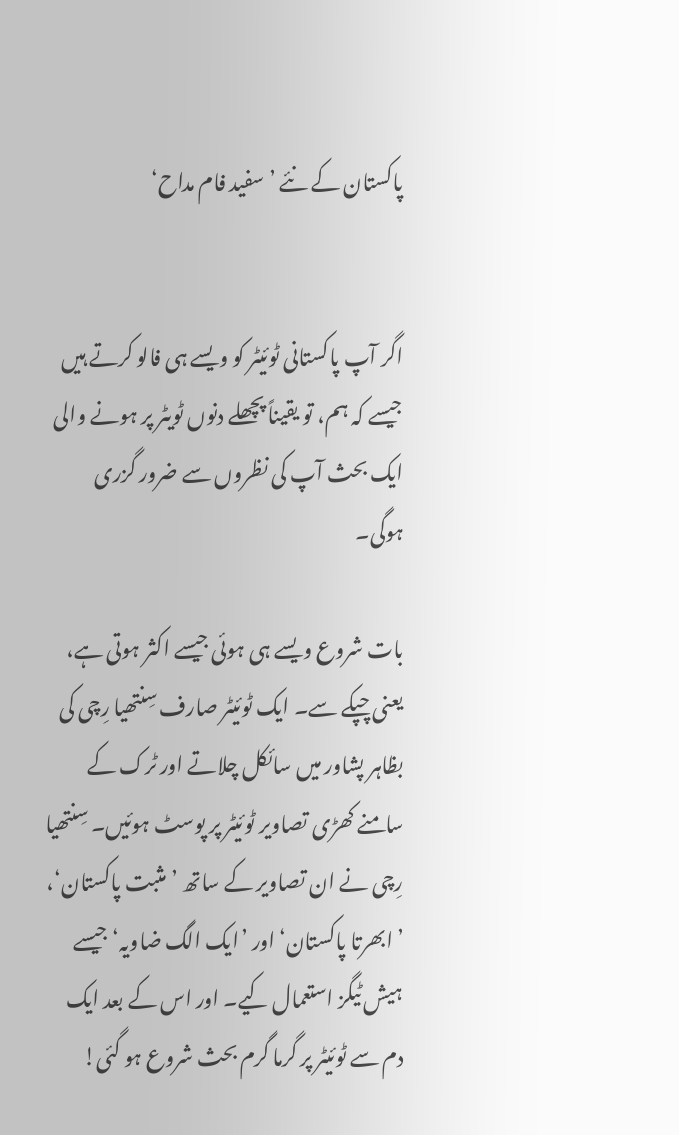پاکستان کے نئے ’سفید فام مداح‘


اگر آپ پاکستانی ٹوئیٹر کو ویسے ہی فالو کرتے ہیں جیسے کہ ہم، تو یقیناً پچھلے دنوں ٹویٹر پر ہونے والی ایک بحث آپ کی نظروں سے ضرور گزری ہوگی۔

بات شروع ویسے ہی ہوئی جیسے اکثر ہوتی ہے، یعنی چپکے سے۔ ایک ٹوئیٹر صارف سِنتھیا رِچی کی بظاہر پشاور میں سائکل چلاتے اور ٹرک کے سامنے کھڑی تصاویر ٹوئیٹر پر پوسٹ ہوئیں۔ سِنتھیا رِچی نے ان تصاویر کے ساتھ ’مثبت پاکستان‘، ’ابھرتا پاکستان‘ اور ’ایک الگ ضاویہ‘ جیسے ہیش ٹیگز استعمال کیے۔ اور اس کے بعد ایک دم سے ٹوئیٹر پر گرما گرم بحث شروع ہو گئی!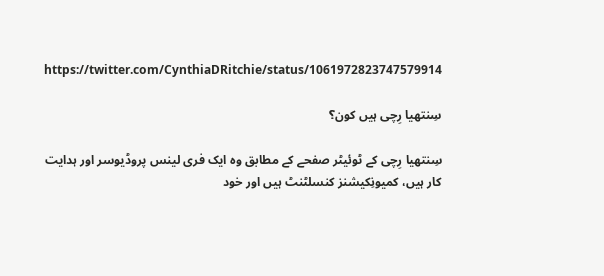https://twitter.com/CynthiaDRitchie/status/1061972823747579914

سِنتھیا رِچی ہیں کون؟

سِنتھیا رِچی کے ٹوئیٹر صفحے کے مطابق وہ ایک فری لینس پروڈیوسر اور ہدایت کار ہیں، کمیونِکیشنز کنسلٹنٹ ہیں اور خود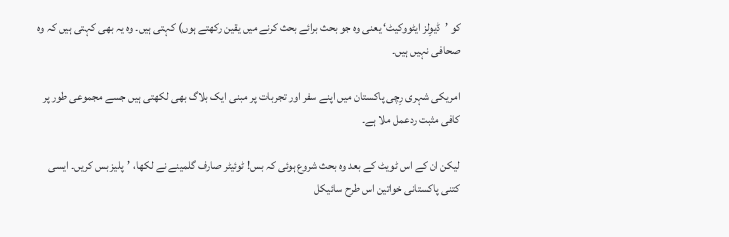کو ’ڈیوِلز ایٹووکیٹ‘ یعنی وہ جو بحث برائے بحث کرنے میں یقین رکھتے ہوں) کہتی ہیں۔ وہ یہ بھی کہتی ہیں کہ وہ صحافی نہیں ہیں۔

امریکی شہری رِچی پاکستان میں اپنے سفر اور تجربات پر مبنی ایک بلاگ بھی لکھتی ہیں جسے مجموعی طور پر کافی مثبت ردعمل ملا ہے۔

لیکن ان کے اس ٹویٹ کے بعد وہ بحث شروع ہوئی کہ بس! ٹوئیٹر صارف گلمینے نے لکھا، ’پلیز بس کریں۔ ایسی کتنی پاکستانی خواتین اس طرح سائیکل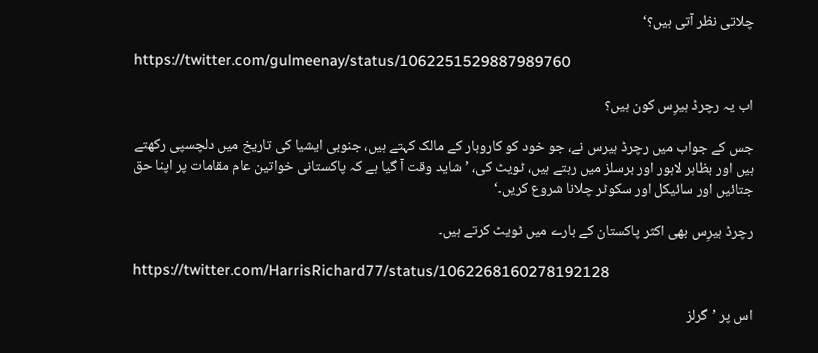چلاتی نظر آتی ہیں؟‘

https://twitter.com/gulmeenay/status/1062251529887989760

اب یہ رچرڈ ہیرِس کون ہیں؟

جس کے جواب میں رچرڈ ہیرس نے، جو خود کو کاروبار کے مالک کہتے ہیں، جنوبی ایشیا کی تاریخ میں دلچسپی رکھتے ہیں اور بظاہر لاہور اور برسلز میں رہتے ہیں، ٹویٹ کی، ’شاید وقت آ گیا ہے کہ پاکستانی خواتین عام مقامات پر اپنا حق جتائیں اور سائیکل اور سکوٹر چلانا شروع کریں۔‘

رچرڈ ہیرِس بھی اکثر پاکستان کے بارے میں ٹویٹ کرتے ہیں۔

https://twitter.com/HarrisRichard77/status/1062268160278192128

اس پر ’گرلز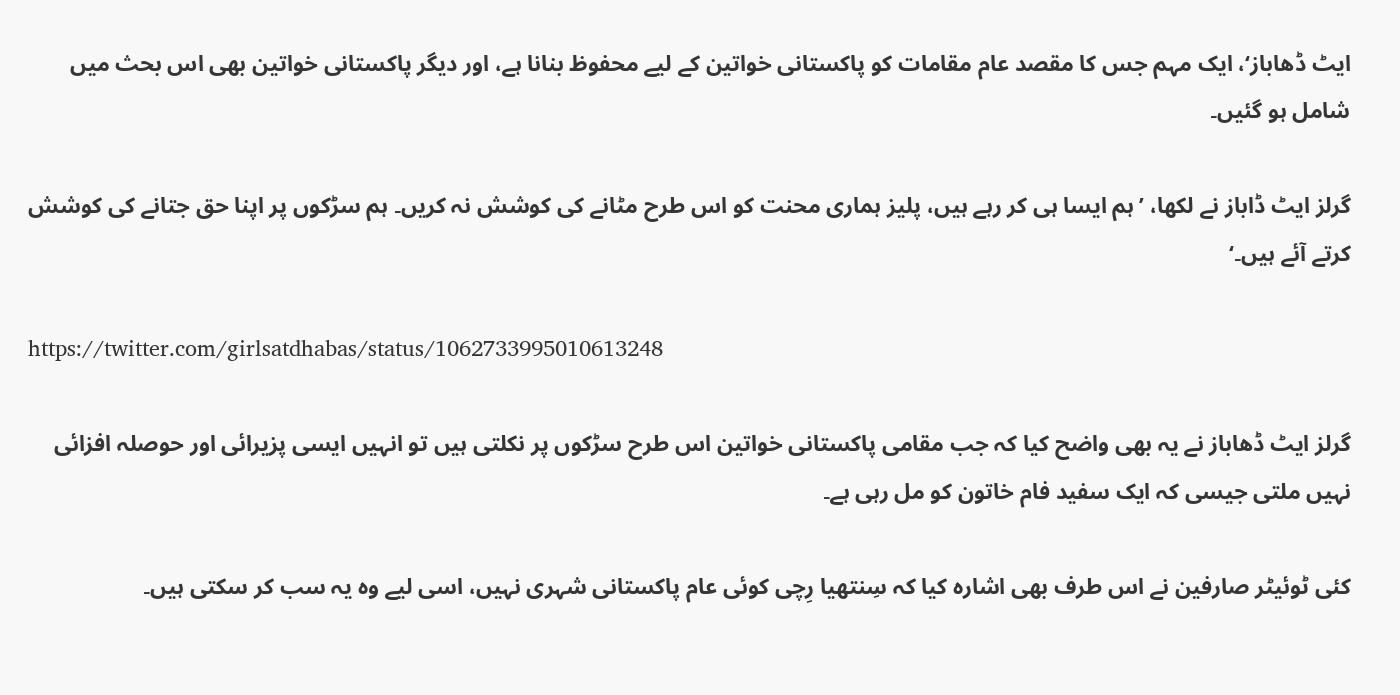ایٹ ڈھاباز‘، ایک مہم جس کا مقصد عام مقامات کو پاکستانی خواتین کے لیے محفوظ بنانا ہے، اور دیگر پاکستانی خواتین بھی اس بحث میں شامل ہو گئیں۔

گرلز ایٹ ڈاباز نے لکھا، ’ہم ایسا ہی کر رہے ہیں، پلیز ہماری محنت کو اس طرح مٹانے کی کوشش نہ کریں۔ ہم سڑکوں پر اپنا حق جتانے کی کوشش کرتے آئے ہیں۔‘

https://twitter.com/girlsatdhabas/status/1062733995010613248

گرلز ایٹ ڈھاباز نے یہ بھی واضح کیا کہ جب مقامی پاکستانی خواتین اس طرح سڑکوں پر نکلتی ہیں تو انہیں ایسی پزیرائی اور حوصلہ افزائی نہیں ملتی جیسی کہ ایک سفید فام خاتون کو مل رہی ہے۔

کئی ٹوئیٹر صارفین نے اس طرف بھی اشارہ کیا کہ سِنتھیا رِچی کوئی عام پاکستانی شہری نہیں، اسی لیے وہ یہ سب کر سکتی ہیں۔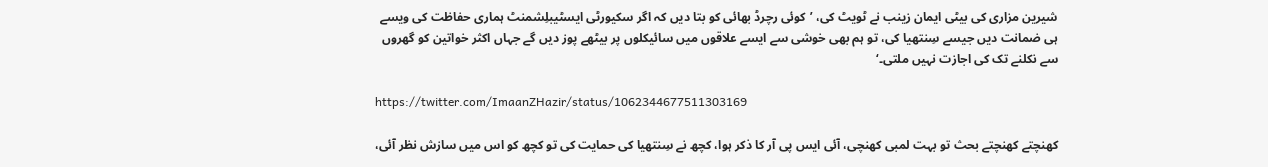شیرین مزاری کی بیٹی ایمان زینب نے ٹویٹ کی، ’کوئی رچرڈ بھائی کو بتا دیں کہ اگر سکیورٹی ایسٹیبلِشمنٹ ہماری حفاظت کی ویسے ہی ضمانت دیں جیسے سِنتھیا کی، تو ہم بھی خوشی سے ایسے علاقوں میں سائیکلوں پر بیٹھے پوز دیں گے جہاں اکثر خواتین کو گھروں سے نکلنے تک کی اجازت نہیں ملتی۔‘

https://twitter.com/ImaanZHazir/status/1062344677511303169

کھنچتے کھنچتے بحث تو بہت لمبی کھنچی، آئی ایس پی آر کا ذکر ہوا، کچھ نے سِنتھیا کی حمایت کی تو کچھ کو اس میں سازش نظر آئی،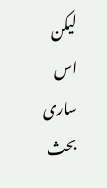لیکن اس ساری بحث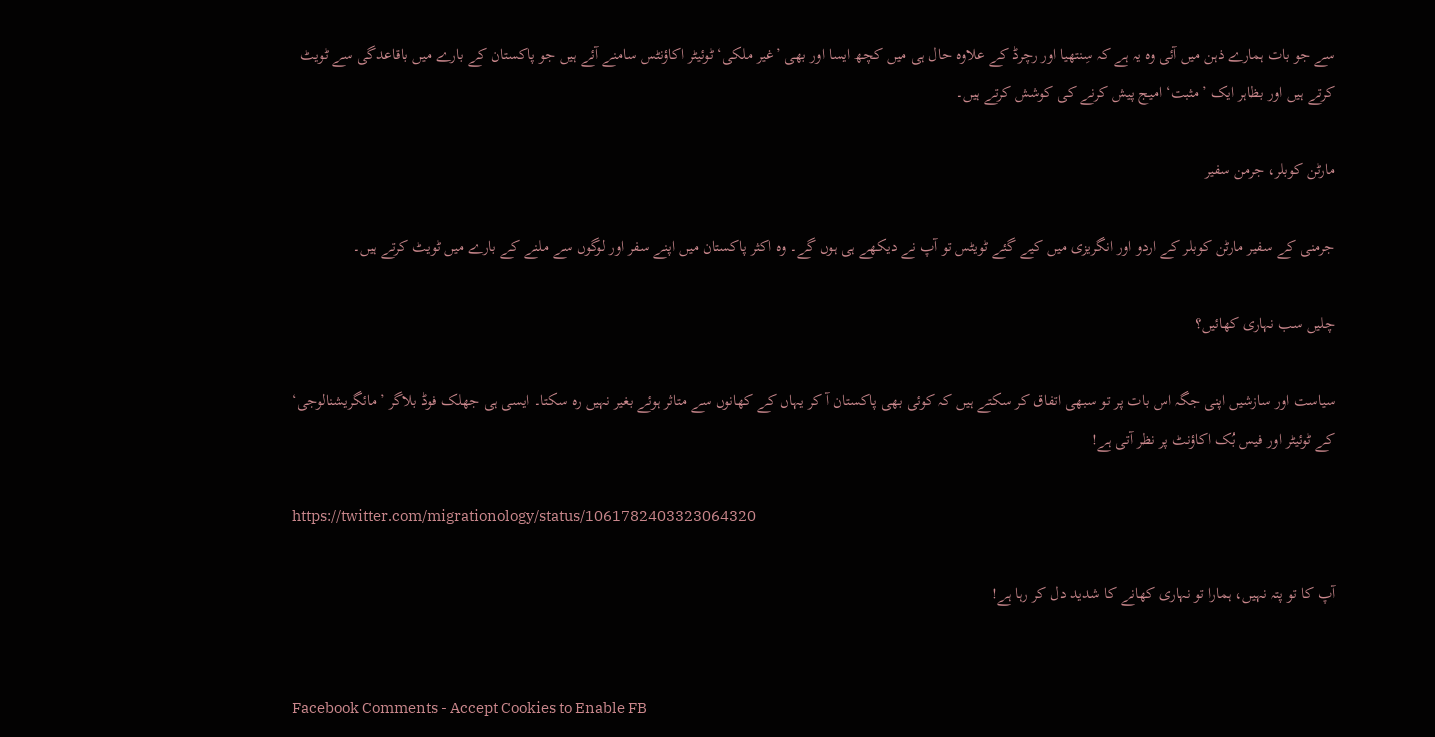سے جو بات ہمارے ذہن میں آئی وہ یہ ہے کہ سِنتھیا اور رچرڈ کے علاوہ حال ہی میں کچھ ایسا اور بھی ’غیر ملکی‘ ٹوئیٹر اکاؤنٹس سامنے آئے ہیں جو پاکستان کے بارے میں باقاعدگی سے ٹویٹ کرتے ہیں اور بظاہر ایک ’مثبت‘ امیج پیش کرنے کی کوشش کرتے ہیں۔

مارٹن کوبلر، جرمن سفیر

جرمنی کے سفیر مارٹن کوبلر کے اردو اور انگریزی میں کیے گئے ٹویٹس تو آپ نے دیکھے ہی ہوں گے۔ وہ اکثر پاکستان میں اپنے سفر اور لوگوں سے ملنے کے بارے میں ٹویٹ کرتے ہیں۔

چلیں سب نہاری کھائیں؟

سیاست اور سازشیں اپنی جگہ اس بات پر تو سبھی اتفاق کر سکتے ہیں کہ کوئی بھی پاکستان آ کر یہاں کے کھانوں سے متاثر ہوئے بغیر نہیں رہ سکتا۔ ایسی ہی جھلک فوڈ بلاگر ’مائگریشنالوجی‘ کے ٹوئیٹر اور فیس بُک اکاؤنٹ پر نظر آتی ہے!

https://twitter.com/migrationology/status/1061782403323064320

آپ کا تو پتہ نہیں، ہمارا تو نہاری کھانے کا شدید دل کر رہا ہے!


Facebook Comments - Accept Cookies to Enable FB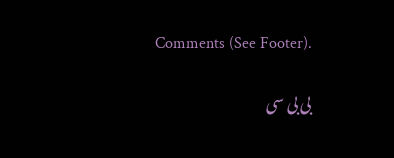Comments (See Footer).

بی بی سی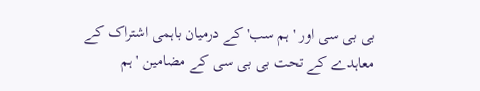بی بی سی اور 'ہم سب' کے درمیان باہمی اشتراک کے معاہدے کے تحت بی بی سی کے مضامین 'ہم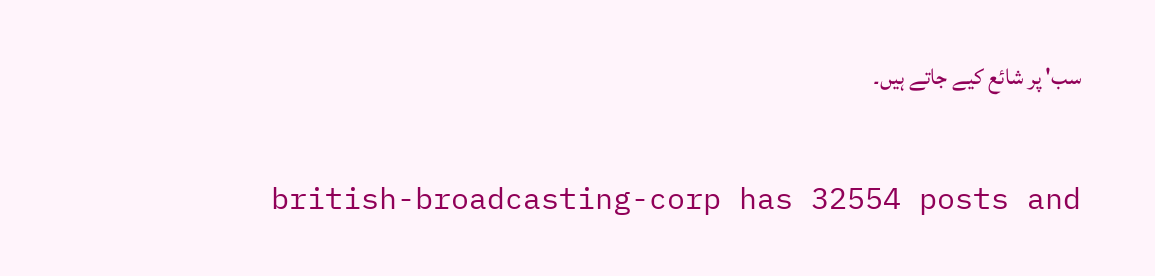سب' پر شائع کیے جاتے ہیں۔

british-broadcasting-corp has 32554 posts and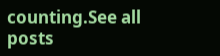counting.See all posts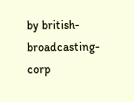by british-broadcasting-corp